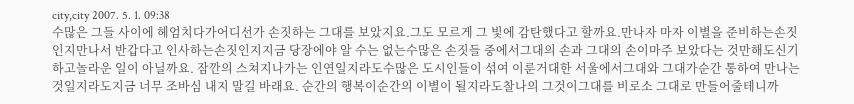city,city 2007. 5. 1. 09:38
수많은 그들 사이에 헤엄치다가어디선가 손짓하는 그대를 보았지요.그도 모르게 그 빛에 감탄했다고 할까요.만나자 마자 이별을 준비하는손짓인지만나서 반갑다고 인사하는손짓인지지금 당장에야 알 수는 없는수많은 손짓들 중에서그대의 손과 그대의 손이마주 보았다는 것만해도신기하고놀라운 일이 아닐까요. 잠깐의 스쳐지나가는 인연일지라도수많은 도시인들이 섞여 이룬거대한 서울에서그대와 그대가순간 통하여 만나는 것일지라도지금 너무 조바심 내지 말길 바래요. 순간의 행복이순간의 이별이 될지라도찰나의 그것이그대를 비로소 그대로 만들어줄테니까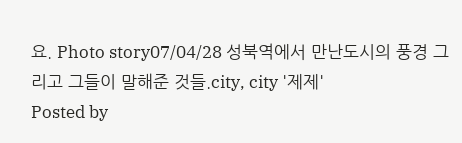요. Photo story07/04/28 성북역에서 만난도시의 풍경 그리고 그들이 말해준 것들.city, city '제제'
Posted by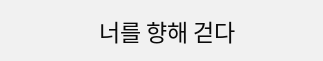너를 향해 걷다